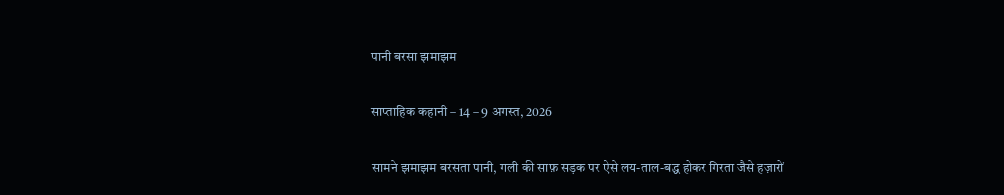पानी बरसा झमाझम

साप्ताहिक कहानी – 14 – 9 अगस्त, 2026

सामने झमाझम बरसता पानी, गली की साफ़ सड़क पर ऐसे लय-ताल-बद्ध होकर गिरता जैसे हज़ारों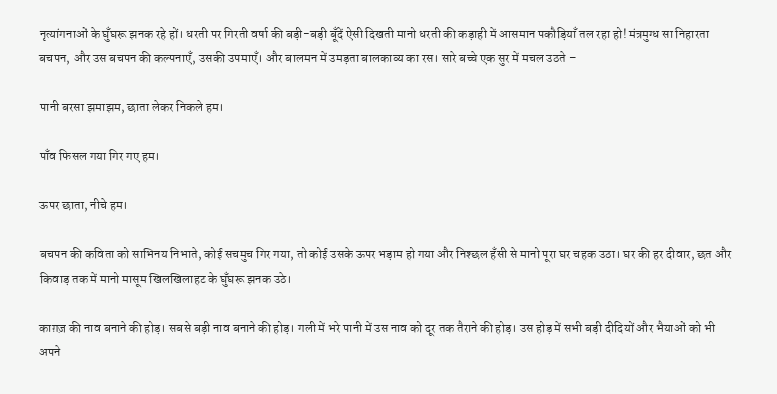नृत्यांगनाओं के घुँघरू झनक रहे हों। धरती पर गिरती वर्षा की बड़ी-बड़ी बूँदें ऐसी दिखती मानो धरती की कड़ाही में आसमान पकौड़ियाँ तल रहा हो! मंत्रमुग्ध सा निहारता बचपन, और उस बचपन की कल्पनाएँ, उसकी उपमाएँ। और बालमन में उमड़ता बालकाव्य का रस। सारे बच्चे एक सुर में मचल उठते –

पानी बरसा झमाझम, छाता लेकर निकले हम।

पाँव फिसल गया गिर गए हम।

ऊपर छाता, नीचे हम।

बचपन की कविता को साभिनय निभाते, कोई सचमुच गिर गया, तो कोई उसके ऊपर भड़ाम हो गया और निश्छल हँसी से मानो पूरा घर चहक उठा। घर की हर दीवार, छत और किवाड़ तक में मानो मासूम खिलखिलाहट के घुँघरू झनक उठे।

काग़ज़ की नाव बनाने की होड़। सबसे बड़ी नाव बनाने की होड़। गली में भरे पानी में उस नाव को दूर तक तैराने की होड़। उस होड़ में सभी बड़ी दीदियों और भैयाओं को भी अपने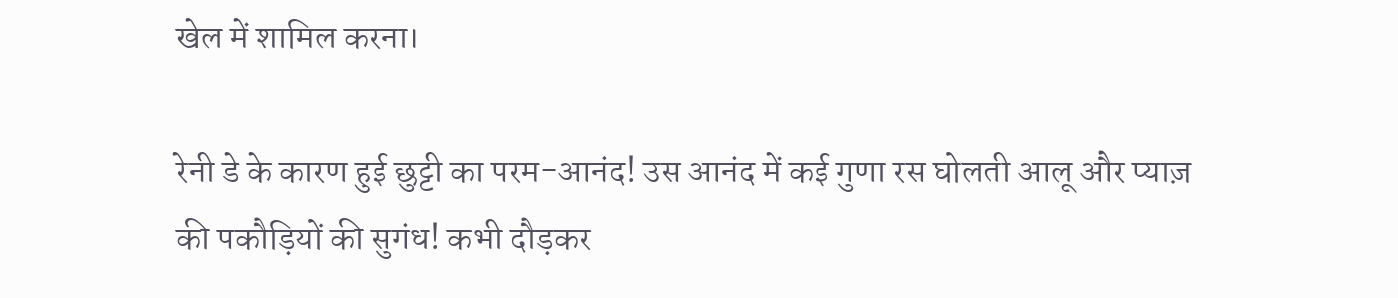खेल में शामिल करना।

रेनी डे के कारण हुई छुट्टी का परम-आनंद! उस आनंद में कई गुणा रस घोलती आलू और प्याज़ की पकौड़ियों की सुगंध! कभी दौड़कर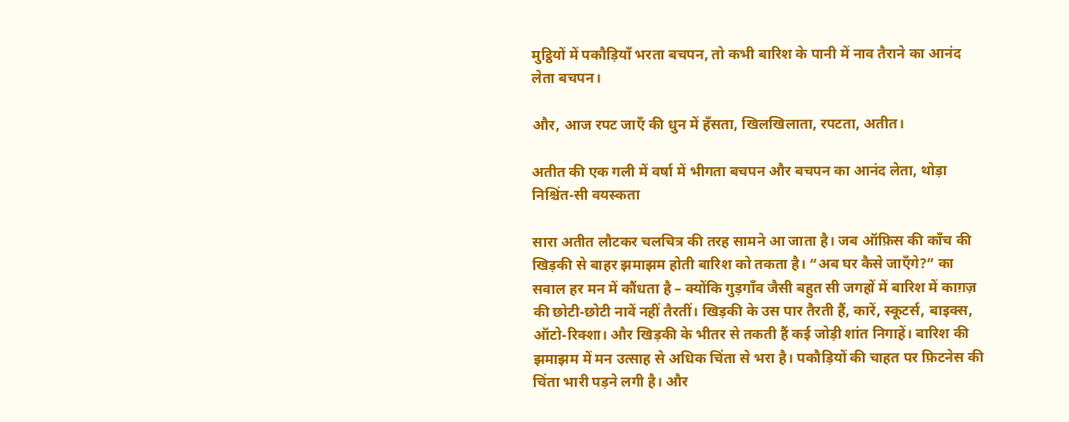मुट्ठियों में पकौड़ियाँ भरता बचपन, तो कभी बारिश के पानी में नाव तैराने का आनंद लेता बचपन।

और, आज रपट जाएँ की धुन में हँसता, खिलखिलाता, रपटता, अतीत।

अतीत की एक गली में वर्षा में भीगता बचपन और बचपन का आनंद लेता, थोड़ा निश्चिंत-सी वयस्कता

सारा अतीत लौटकर चलचित्र की तरह सामने आ जाता है। जब ऑफ़िस की काँच की खिड़की से बाहर झमाझम होती बारिश को तकता है। “अब घर कैसे जाएँगे?” का सवाल हर मन में कौंधता है – क्योंकि गुड़गाँव जैसी बहुत सी जगहों में बारिश में काग़ज़ की छोटी-छोटी नावें नहीं तैरतीं। खिड़की के उस पार तैरती हैं, कारें, स्कूटर्स, बाइक्स, ऑटो-रिक्शा। और खिड़की के भीतर से तकती हैं कई जोड़ी शांत निगाहें। बारिश की झमाझम में मन उत्साह से अधिक चिंता से भरा है। पकौड़ियों की चाहत पर फ़िटनेस की चिंता भारी पड़ने लगी है। और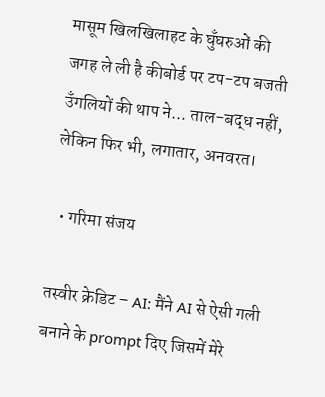मासूम खिलखिलाहट के घुँघरुओं की जगह ले ली है कीबोर्ड पर टप-टप बजती उँगलियों की थाप ने... ताल-बद्ध नहीं, लेकिन फिर भी, लगातार, अनवरत।

  • गरिमा संजय

तस्वीर क्रेडिट – AI: मैंने AI से ऐसी गली बनाने के prompt दिए जिसमें मेरे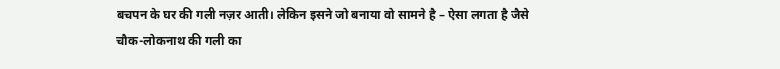बचपन के घर की गली नज़र आती। लेकिन इसने जो बनाया वो सामने है – ऐसा लगता है जैसे चौक-लोकनाथ की गली का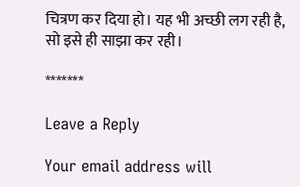चित्रण कर दिया हो। यह भी अच्छी लग रही है, सो इसे ही साझा कर रही।

*******

Leave a Reply

Your email address will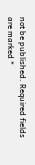not be published. Required fields are marked *